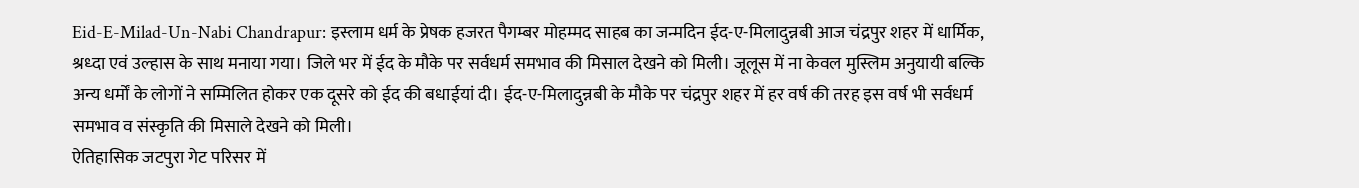Eid-E-Milad-Un-Nabi Chandrapur: इस्लाम धर्म के प्रेषक हजरत पैगम्बर मोहम्मद साहब का जन्मदिन ईद-ए-मिलादुन्नबी आज चंद्रपुर शहर में धार्मिक, श्रध्दा एवं उल्हास के साथ मनाया गया। जिले भर में ईद के मौके पर सर्वधर्म समभाव की मिसाल देखने को मिली। जूलूस में ना केवल मुस्लिम अनुयायी बल्कि अन्य धर्मों के लोगों ने सम्मिलित होकर एक दूसरे को ईद की बधाईयां दी। ईद-ए-मिलादुन्नबी के मौके पर चंद्रपुर शहर में हर वर्ष की तरह इस वर्ष भी सर्वधर्म समभाव व संस्कृति की मिसाले देखने को मिली।
ऐतिहासिक जटपुरा गेट परिसर में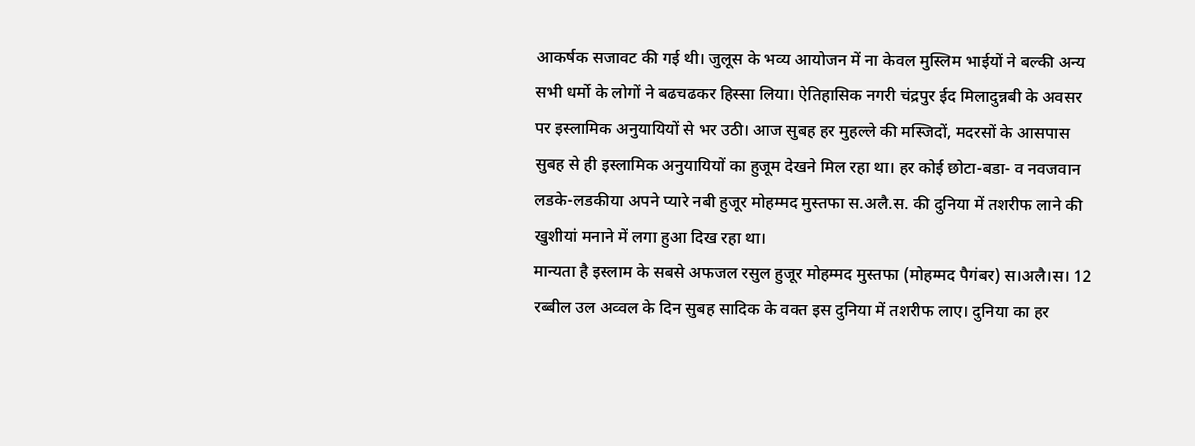आकर्षक सजावट की गई थी। जुलूस के भव्य आयोजन में ना केवल मुस्लिम भाईयों ने बल्की अन्य सभी धर्मो के लोगों ने बढचढकर हिस्सा लिया। ऐतिहासिक नगरी चंद्रपुर ईद मिलादुन्नबी के अवसर पर इस्लामिक अनुयायियों से भर उठी। आज सुबह हर मुहल्ले की मस्जिदों, मदरसों के आसपास सुबह से ही इस्लामिक अनुयायियों का हुजूम देखने मिल रहा था। हर कोई छोटा-बडा- व नवजवान लडके-लडकीया अपने प्यारे नबी हुजूर मोहम्मद मुस्तफा स.अलै.स. की दुनिया में तशरीफ लाने की खुशीयां मनाने में लगा हुआ दिख रहा था।
मान्यता है इस्लाम के सबसे अफजल रसुल हुजूर मोहम्मद मुस्तफा (मोहम्मद पैगंबर) स।अलै।स। 12 रब्बील उल अव्वल के दिन सुबह सादिक के वक्त इस दुनिया में तशरीफ लाए। दुनिया का हर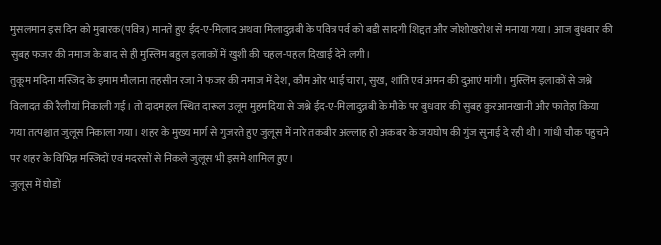मुसलमान इस दिन को मुबारक(पवित्र) मानते हुए ईद-ए-मिलाद अथवा मिलादुन्नबी के पवित्र पर्व को बडी सादगी शिद्दत और जोशोखरोश से मनाया गया। आज बुधवार की सुबह फजर की नमाज के बाद से ही मुस्लिम बहुल इलाकों में खुशी की चहल-पहल दिखाई देने लगी।
तुकूम मदिना मस्जिद के इमाम मौलाना तहसीन रजा ने फजर की नमाज में देश, कौम ओर भाई चारा, सुख, शांति एवं अमन की दुआएं मांगी। मुस्लिम इलाकों से जश्ने विलादत की रैलीयां निकाली गई। तो दादमहल स्थित दारूल उलूम मुहमदिया से जश्ने ईद-ए-मिलादुन्नबी के मौके पर बुधवार की सुबह कुरआनखानी और फातेहा किया गया तत्पश्चात जुलूस निकाला गया। शहर के मुख्य मार्ग से गुजरते हुए जुलूस में नारे तकबीर अल्लाह हो अकबर के जयघोष की गुंज सुनाई दे रही थी। गांधी चौक पहुचने पर शहर के विभिन्न मस्जिदों एवं मदरसों से निकले जुलूस भी इसमे शामिल हुए।
जुलूस में घोडों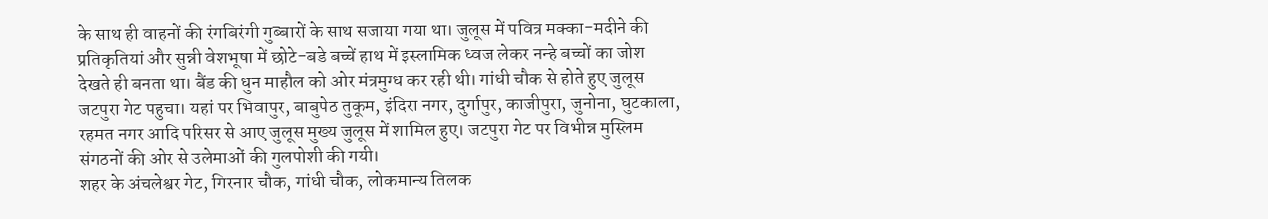के साथ ही वाहनों की रंगबिरंगी गुब्बारों के साथ सजाया गया था। जुलूस में पवित्र मक्का-मदीने की प्रतिकृतियां और सुन्नी वेशभूषा में छोटे-बडे बच्चें हाथ में इस्लामिक ध्वज लेकर नन्हे बच्चों का जोश देखते ही बनता था। बैंड की धुन माहौल को ओर मंत्रमुग्ध कर रही थी। गांधी चौक से होते हुए जुलूस जटपुरा गेट पहुचा। यहां पर भिवापुर, बाबुपेठ तुकूम, इंदिरा नगर, दुर्गापुर, काजीपुरा, जुनोना, घुटकाला, रहमत नगर आदि परिसर से आए जुलूस मुख्य जुलूस में शामिल हुए। जटपुरा गेट पर विभीन्न मुस्लिम संगठनों की ओर से उलेमाओं की गुलपोशी की गयी।
शहर के अंचलेश्वर गेट, गिरनार चौक, गांधी चौक, लोकमान्य तिलक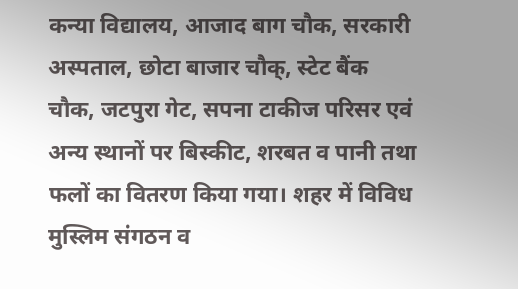कन्या विद्यालय, आजाद बाग चौक, सरकारी अस्पताल, छोटा बाजार चौक्, स्टेट बैंक चौक, जटपुरा गेट, सपना टाकीज परिसर एवं अन्य स्थानों पर बिस्कीट, शरबत व पानी तथा फलों का वितरण किया गया। शहर में विविध मुस्लिम संगठन व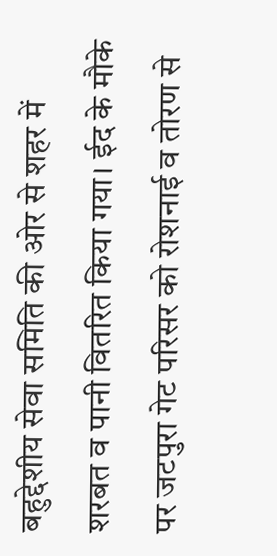बहुद्देशीय सेवा समिति की ओर से शहर में शरबत व पानी वितरित किया गया। ईद के मौके पर जटपुरा गेट परिसर को रोशनाई व तोरण से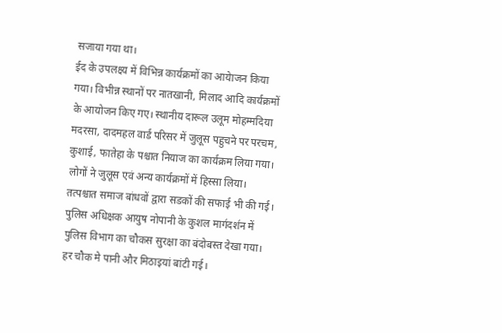सजाया गया था।
ईद के उपलक्ष्य में विभिन्न कार्यक्रमों का आयेाजन किया गया। विभीन्न स्थानों पर नातखानी, मिलाद आदि कार्यक्रमों के आयोजन किए गए। स्थानीय दारूल उलूम मोहम्मदिया मदरसा, दादमहल वार्ड परिसर में जुलूस पहुचने पर परचम, कुशाई, फातेहा के पश्चात नियाज का कार्यक्रम लिया गया। लोगों ने जुलूस एवं अन्य कार्यक्रमों में हिस्सा लिया। तत्पश्चात समाज बांधवों द्वारा सडकों की सफाई भी की गई। पुलिस अधिक्षक आयुष नोपानी के कुशल माग॔दश॔न में पुलिस विभाग का चौकस सुरक्षा का बंदोबस्त देखा गया।
हर चौक मे पानी और मिठाइयां बांटी गई।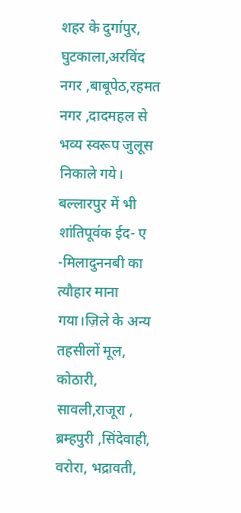शहर के दुगा॔पुर, घुटकाला,अरविंद नगर ,बाबूपेठ,रहमत नगर ,दादमहल से भव्य स्वरूप जुलूस निकाले गये। बल्लारपुर में भी शांतिपूव॔क ईद- ए -मिलादुननबी का त्यौहार माना गया।ज़िले के अन्य तहसीलों मूल, कोठारी, सावली,राजूरा , ब्रम्हपुरी ,सिंदेवाही, वरोरा, भद्रावती,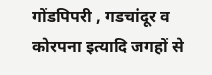गोंडपिपरी , गडचांदूर व कोरपना इत्यादि जगहों से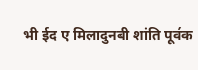भी ईद ए मिलादुनबी शांति पूव॔क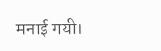मनाई गयी।